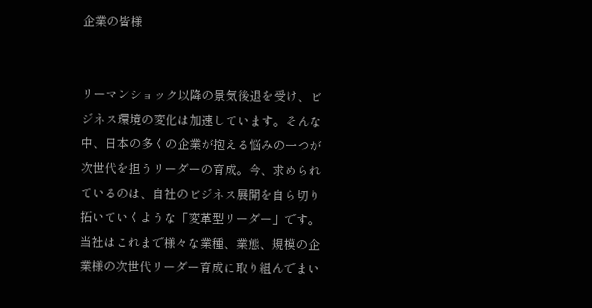企業の皆様


リーマンショック以降の景気後退を受け、ビジネス環境の変化は加速しています。そんな中、日本の多くの企業が抱える悩みの一つが次世代を担うリーダーの育成。今、求められているのは、自社のビジネス展開を自ら切り拓いていくような「変革型リーダー」です。
当社はこれまで様々な業種、業態、規模の企業様の次世代リーダー育成に取り組んでまい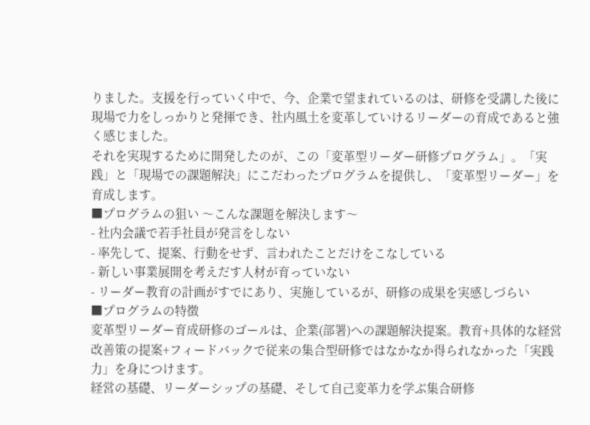りました。支援を行っていく中で、今、企業で望まれているのは、研修を受講した後に現場で力をしっかりと発揮でき、社内風土を変革していけるリーダーの育成であると強く感じました。
それを実現するために開発したのが、この「変革型リーダー研修プログラム」。「実践」と「現場での課題解決」にこだわったプログラムを提供し、「変革型リーダー」を育成します。
■プログラムの狙い 〜こんな課題を解決します〜
- 社内会議で若手社員が発言をしない
- 率先して、提案、行動をせず、言われたことだけをこなしている
- 新しい事業展開を考えだす人材が育っていない
- リーダー教育の計画がすでにあり、実施しているが、研修の成果を実感しづらい
■プログラムの特徴
変革型リーダー育成研修のゴールは、企業(部署)への課題解決提案。教育+具体的な経営改善策の提案+フィードバックで従来の集合型研修ではなかなか得られなかった「実践力」を身につけます。
経営の基礎、リーダーシップの基礎、そして自己変革力を学ぶ集合研修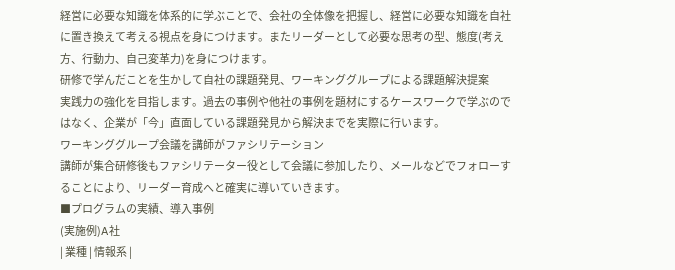経営に必要な知識を体系的に学ぶことで、会社の全体像を把握し、経営に必要な知識を自社に置き換えて考える視点を身につけます。またリーダーとして必要な思考の型、態度(考え方、行動力、自己変革力)を身につけます。
研修で学んだことを生かして自社の課題発見、ワーキンググループによる課題解決提案
実践力の強化を目指します。過去の事例や他社の事例を題材にするケースワークで学ぶのではなく、企業が「今」直面している課題発見から解決までを実際に行います。
ワーキンググループ会議を講師がファシリテーション
講師が集合研修後もファシリテーター役として会議に参加したり、メールなどでフォローすることにより、リーダー育成へと確実に導いていきます。
■プログラムの実績、導入事例
(実施例)A社
| 業種 | 情報系 |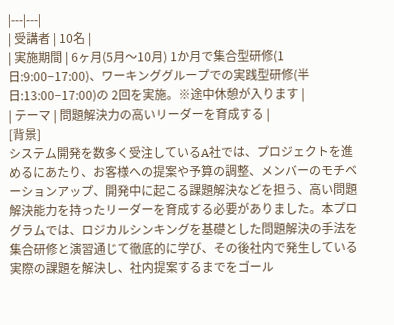|---|---|
| 受講者 | 10名 |
| 実施期間 | 6ヶ月(5月〜10月) 1か月で集合型研修(1日:9:00−17:00)、ワーキンググループでの実践型研修(半日:13:00−17:00)の 2回を実施。※途中休憩が入ります |
| テーマ | 問題解決力の高いリーダーを育成する |
[背景]
システム開発を数多く受注しているA社では、プロジェクトを進めるにあたり、お客様への提案や予算の調整、メンバーのモチベーションアップ、開発中に起こる課題解決などを担う、高い問題解決能力を持ったリーダーを育成する必要がありました。本プログラムでは、ロジカルシンキングを基礎とした問題解決の手法を集合研修と演習通じて徹底的に学び、その後社内で発生している実際の課題を解決し、社内提案するまでをゴール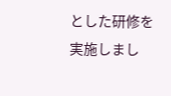とした研修を実施しまし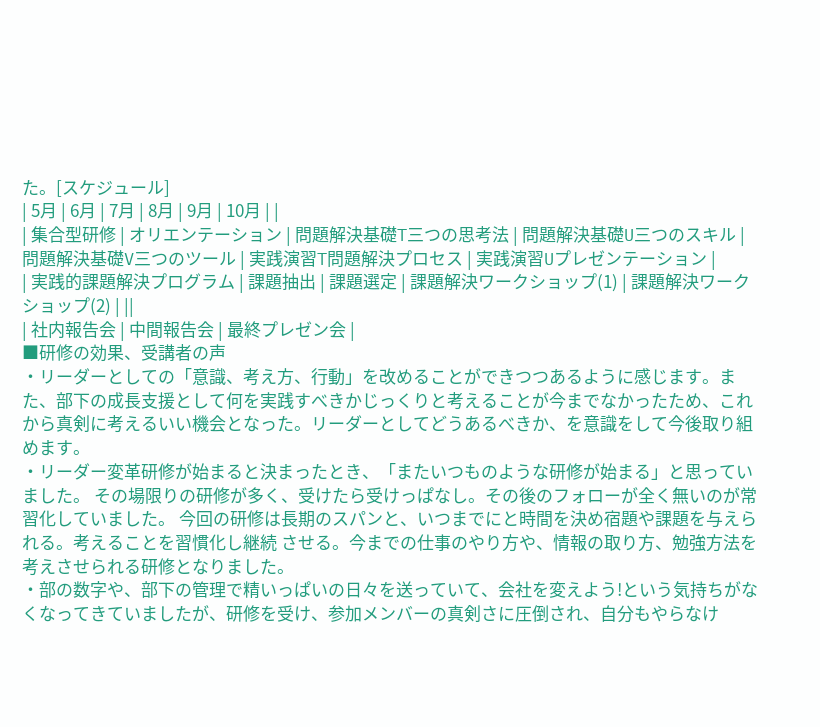た。[スケジュール]
| 5月 | 6月 | 7月 | 8月 | 9月 | 10月 | |
| 集合型研修 | オリエンテーション | 問題解決基礎T三つの思考法 | 問題解決基礎U三つのスキル | 問題解決基礎V三つのツール | 実践演習T問題解決プロセス | 実践演習Uプレゼンテーション |
| 実践的課題解決プログラム | 課題抽出 | 課題選定 | 課題解決ワークショップ(1) | 課題解決ワークショップ(2) | ||
| 社内報告会 | 中間報告会 | 最終プレゼン会 |
■研修の効果、受講者の声
・リーダーとしての「意識、考え方、行動」を改めることができつつあるように感じます。また、部下の成長支援として何を実践すべきかじっくりと考えることが今までなかったため、これから真剣に考えるいい機会となった。リーダーとしてどうあるべきか、を意識をして今後取り組めます。
・リーダー変革研修が始まると決まったとき、「またいつものような研修が始まる」と思っていました。 その場限りの研修が多く、受けたら受けっぱなし。その後のフォローが全く無いのが常習化していました。 今回の研修は長期のスパンと、いつまでにと時間を決め宿題や課題を与えられる。考えることを習慣化し継続 させる。今までの仕事のやり方や、情報の取り方、勉強方法を考えさせられる研修となりました。
・部の数字や、部下の管理で精いっぱいの日々を送っていて、会社を変えよう!という気持ちがなくなってきていましたが、研修を受け、参加メンバーの真剣さに圧倒され、自分もやらなけ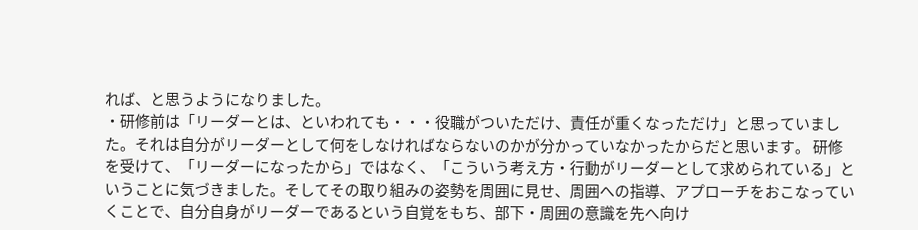れば、と思うようになりました。
・研修前は「リーダーとは、といわれても・・・役職がついただけ、責任が重くなっただけ」と思っていました。それは自分がリーダーとして何をしなければならないのかが分かっていなかったからだと思います。 研修を受けて、「リーダーになったから」ではなく、「こういう考え方・行動がリーダーとして求められている」ということに気づきました。そしてその取り組みの姿勢を周囲に見せ、周囲への指導、アプローチをおこなっていくことで、自分自身がリーダーであるという自覚をもち、部下・周囲の意識を先へ向け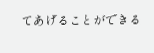てあげることができる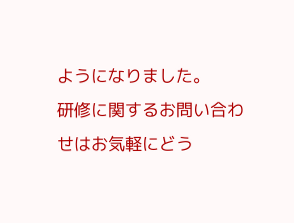ようになりました。
研修に関するお問い合わせはお気軽にどう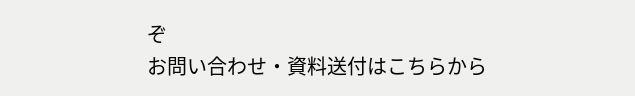ぞ
お問い合わせ・資料送付はこちらから